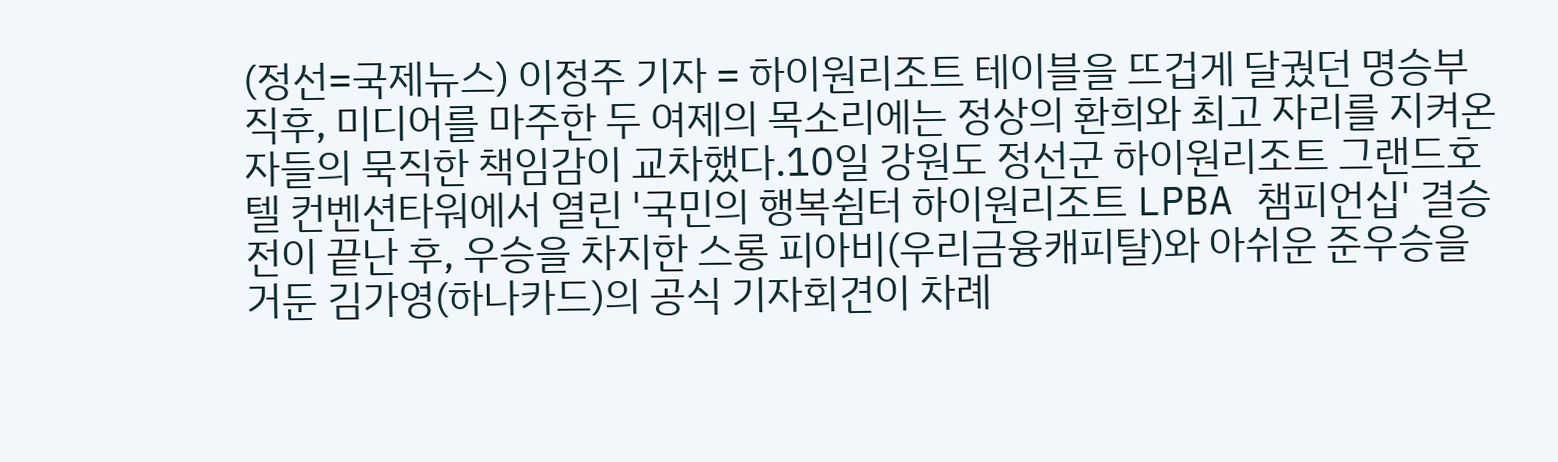(정선=국제뉴스) 이정주 기자 = 하이원리조트 테이블을 뜨겁게 달궜던 명승부 직후, 미디어를 마주한 두 여제의 목소리에는 정상의 환희와 최고 자리를 지켜온 자들의 묵직한 책임감이 교차했다.10일 강원도 정선군 하이원리조트 그랜드호텔 컨벤션타워에서 열린 '국민의 행복쉼터 하이원리조트 LPBA 챔피언십' 결승전이 끝난 후, 우승을 차지한 스롱 피아비(우리금융캐피탈)와 아쉬운 준우승을 거둔 김가영(하나카드)의 공식 기자회견이 차례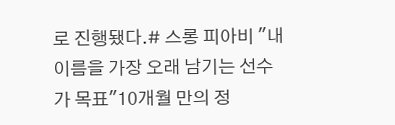로 진행됐다.# 스롱 피아비 "내 이름을 가장 오래 남기는 선수가 목표"10개월 만의 정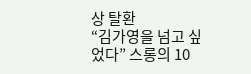상 탈환
“김가영을 넘고 싶었다” 스롱의 10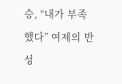승, “내가 부족했다” 여제의 반성